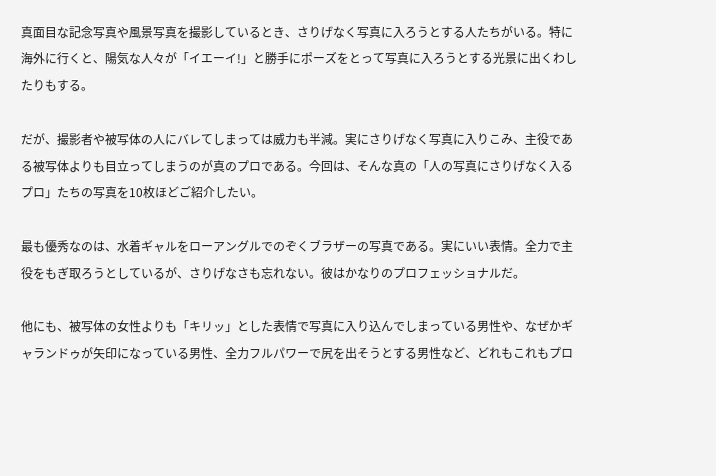真面目な記念写真や風景写真を撮影しているとき、さりげなく写真に入ろうとする人たちがいる。特に海外に行くと、陽気な人々が「イエーイ!」と勝手にポーズをとって写真に入ろうとする光景に出くわしたりもする。

だが、撮影者や被写体の人にバレてしまっては威力も半減。実にさりげなく写真に入りこみ、主役である被写体よりも目立ってしまうのが真のプロである。今回は、そんな真の「人の写真にさりげなく入るプロ」たちの写真を10枚ほどご紹介したい。

最も優秀なのは、水着ギャルをローアングルでのぞくブラザーの写真である。実にいい表情。全力で主役をもぎ取ろうとしているが、さりげなさも忘れない。彼はかなりのプロフェッショナルだ。

他にも、被写体の女性よりも「キリッ」とした表情で写真に入り込んでしまっている男性や、なぜかギャランドゥが矢印になっている男性、全力フルパワーで尻を出そうとする男性など、どれもこれもプロ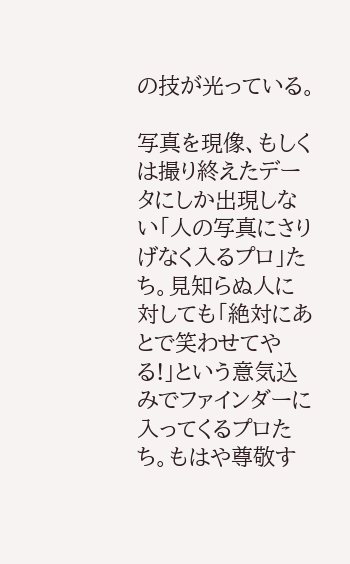の技が光っている。

写真を現像、もしくは撮り終えたデータにしか出現しない「人の写真にさりげなく入るプロ」たち。見知らぬ人に対しても「絶対にあとで笑わせてやる!」という意気込みでファインダーに入ってくるプロたち。もはや尊敬す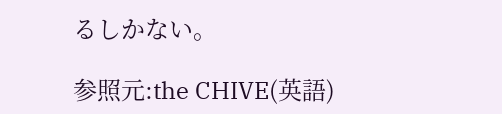るしかない。

参照元:the CHIVE(英語)